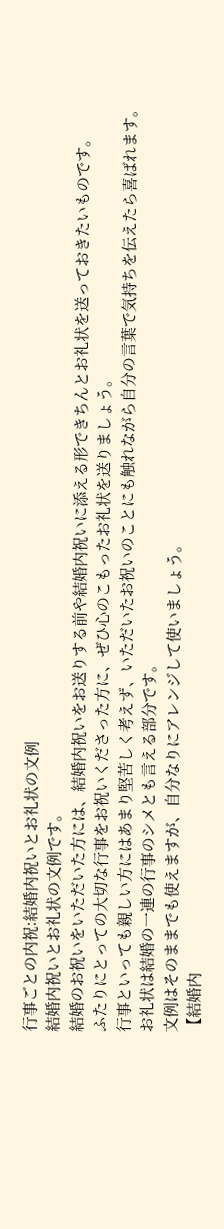行事ごとの内祝:結婚内祝いとお礼状の文例
結婚内祝いとお礼状の文例です。
結婚のお祝いをいただいた方には、結婚内祝いをお送りする前や結婚内祝いに添える形できちんとお礼状を送っておきたいものです。
ふたりにとっての大切な行事をお祝いくださった方に、ぜひ心のこもったお礼状を送りましょう。
行事といっても親しい方にはあまり堅苦しく考えず、いただいたお祝いのことにも触れながら自分の言葉で気持ちを伝えたら喜ばれます。
お礼状は結婚の一連の行事のシメとも言える部分です。
文例はそのままでも使えますが、自分なりにアレンジして使いましょう。
【結婚内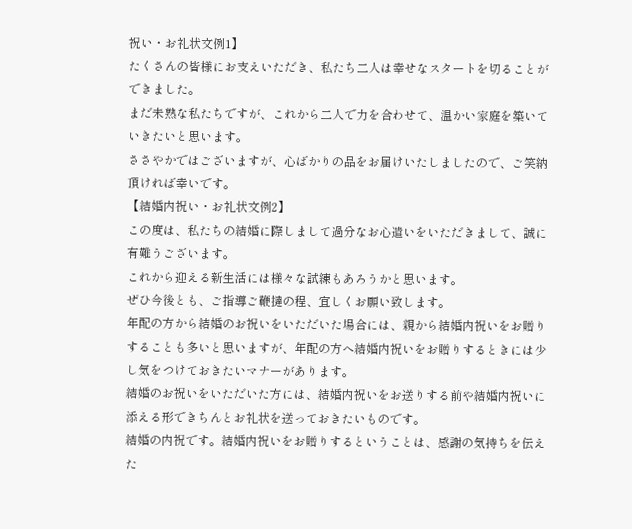祝い・お礼状文例1】
たくさんの皆様にお支えいただき、私たち二人は幸せなスタートを切ることができました。
まだ未熟な私たちですが、これから二人で力を合わせて、温かい家庭を築いていきたいと思います。
ささやかではございますが、心ばかりの品をお届けいたしましたので、ご笑納頂ければ幸いです。
【結婚内祝い・お礼状文例2】
この度は、私たちの結婚に際しまして過分なお心遣いをいただきまして、誠に有難うございます。
これから迎える新生活には様々な試練もあろうかと思います。
ぜひ今後とも、ご指導ご鞭撻の程、宜しくお願い致します。
年配の方から結婚のお祝いをいただいた場合には、親から結婚内祝いをお贈りすることも多いと思いますが、年配の方へ結婚内祝いをお贈りするときには少し気をつけておきたいマナーがあります。
結婚のお祝いをいただいた方には、結婚内祝いをお送りする前や結婚内祝いに添える形できちんとお礼状を送っておきたいものです。
結婚の内祝です。結婚内祝いをお贈りするということは、感謝の気持ちを伝えた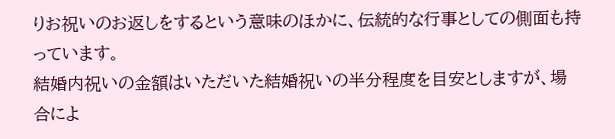りお祝いのお返しをするという意味のほかに、伝統的な行事としての側面も持っています。
結婚内祝いの金額はいただいた結婚祝いの半分程度を目安としますが、場合によ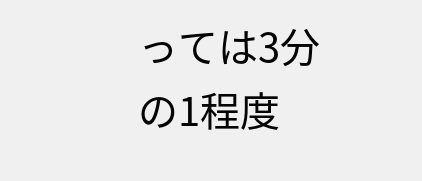っては3分の1程度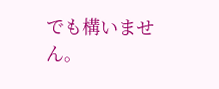でも構いません。